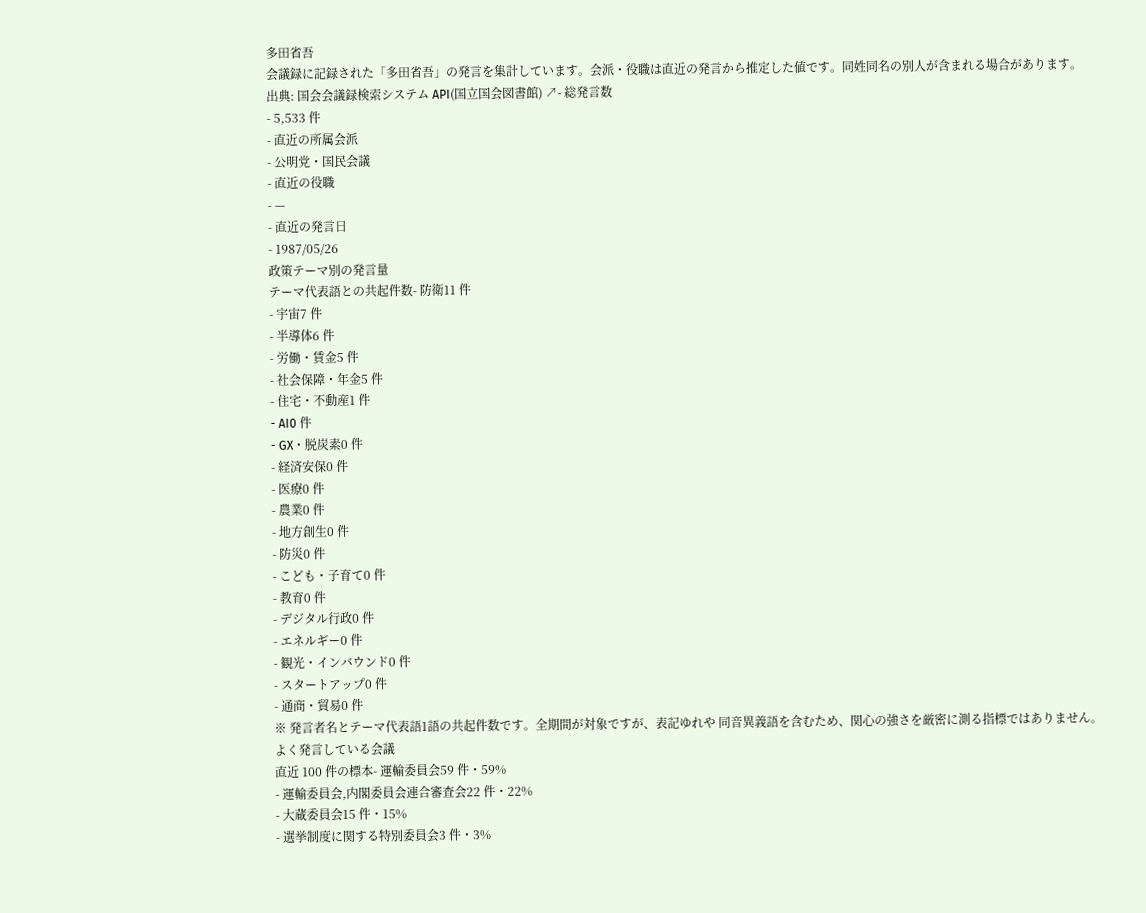多田省吾
会議録に記録された「多田省吾」の発言を集計しています。会派・役職は直近の発言から推定した値です。同姓同名の別人が含まれる場合があります。
出典: 国会会議録検索システム API(国立国会図書館) ↗- 総発言数
- 5,533 件
- 直近の所属会派
- 公明党・国民会議
- 直近の役職
- —
- 直近の発言日
- 1987/05/26
政策テーマ別の発言量
テーマ代表語との共起件数- 防衛11 件
- 宇宙7 件
- 半導体6 件
- 労働・賃金5 件
- 社会保障・年金5 件
- 住宅・不動産1 件
- AI0 件
- GX・脱炭素0 件
- 経済安保0 件
- 医療0 件
- 農業0 件
- 地方創生0 件
- 防災0 件
- こども・子育て0 件
- 教育0 件
- デジタル行政0 件
- エネルギー0 件
- 観光・インバウンド0 件
- スタートアップ0 件
- 通商・貿易0 件
※ 発言者名とテーマ代表語1語の共起件数です。全期間が対象ですが、表記ゆれや 同音異義語を含むため、関心の強さを厳密に測る指標ではありません。
よく発言している会議
直近 100 件の標本- 運輸委員会59 件・59%
- 運輸委員会,内閣委員会連合審査会22 件・22%
- 大蔵委員会15 件・15%
- 選挙制度に関する特別委員会3 件・3%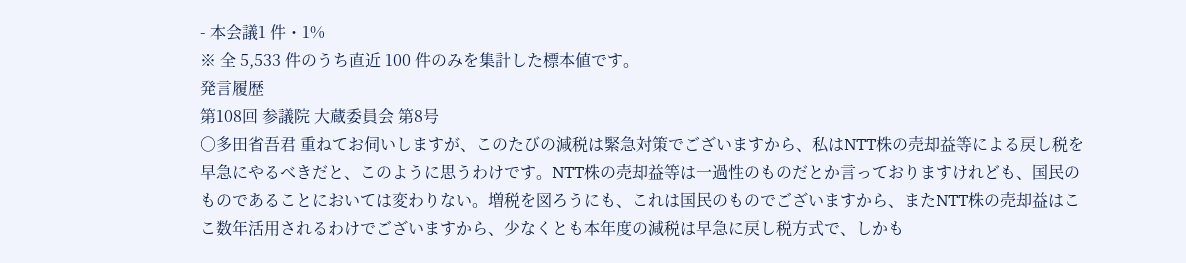- 本会議1 件・1%
※ 全 5,533 件のうち直近 100 件のみを集計した標本値です。
発言履歴
第108回 参議院 大蔵委員会 第8号
○多田省吾君 重ねてお伺いしますが、このたびの減税は緊急対策でございますから、私はNTT株の売却益等による戻し税を早急にやるべきだと、このように思うわけです。NTT株の売却益等は一過性のものだとか言っておりますけれども、国民のものであることにおいては変わりない。増税を図ろうにも、これは国民のものでございますから、またNTT株の売却益はここ数年活用されるわけでございますから、少なくとも本年度の減税は早急に戻し税方式で、しかも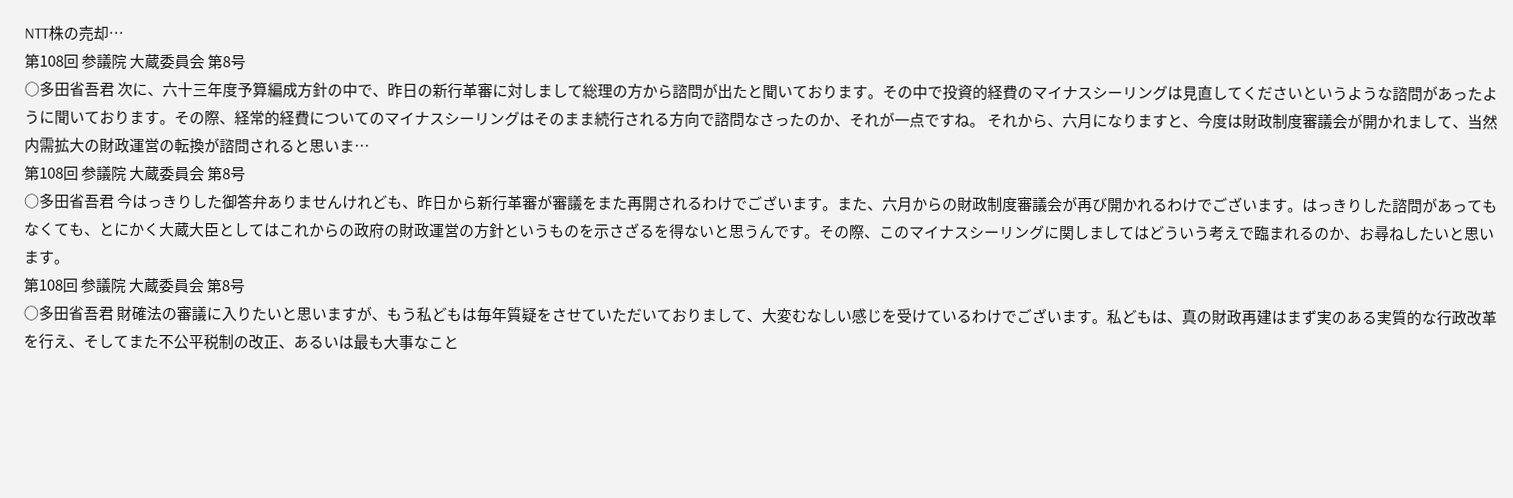NTT株の売却…
第108回 参議院 大蔵委員会 第8号
○多田省吾君 次に、六十三年度予算編成方針の中で、昨日の新行革審に対しまして総理の方から諮問が出たと聞いております。その中で投資的経費のマイナスシーリングは見直してくださいというような諮問があったように聞いております。その際、経常的経費についてのマイナスシーリングはそのまま続行される方向で諮問なさったのか、それが一点ですね。 それから、六月になりますと、今度は財政制度審議会が開かれまして、当然内需拡大の財政運営の転換が諮問されると思いま…
第108回 参議院 大蔵委員会 第8号
○多田省吾君 今はっきりした御答弁ありませんけれども、昨日から新行革審が審議をまた再開されるわけでございます。また、六月からの財政制度審議会が再び開かれるわけでございます。はっきりした諮問があってもなくても、とにかく大蔵大臣としてはこれからの政府の財政運営の方針というものを示さざるを得ないと思うんです。その際、このマイナスシーリングに関しましてはどういう考えで臨まれるのか、お尋ねしたいと思います。
第108回 参議院 大蔵委員会 第8号
○多田省吾君 財確法の審議に入りたいと思いますが、もう私どもは毎年質疑をさせていただいておりまして、大変むなしい感じを受けているわけでございます。私どもは、真の財政再建はまず実のある実質的な行政改革を行え、そしてまた不公平税制の改正、あるいは最も大事なこと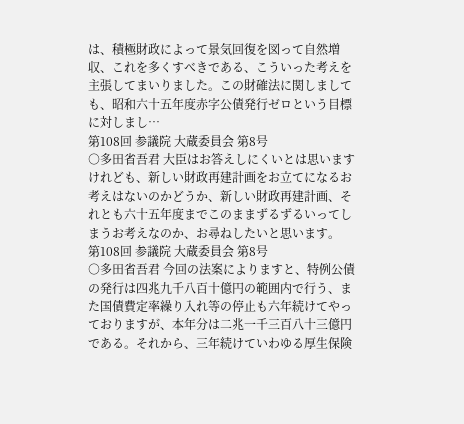は、積極財政によって景気回復を図って自然増収、これを多くすべきである、こういった考えを主張してまいりました。この財確法に関しましても、昭和六十五年度赤字公債発行ゼロという目標に対しまし…
第108回 参議院 大蔵委員会 第8号
○多田省吾君 大臣はお答えしにくいとは思いますけれども、新しい財政再建計画をお立てになるお考えはないのかどうか、新しい財政再建計画、それとも六十五年度までこのままずるずるいってしまうお考えなのか、お尋ねしたいと思います。
第108回 参議院 大蔵委員会 第8号
○多田省吾君 今回の法案によりますと、特例公債の発行は四兆九千八百十億円の範囲内で行う、また国債費定率繰り入れ等の停止も六年続けてやっておりますが、本年分は二兆一千三百八十三億円である。それから、三年続けていわゆる厚生保険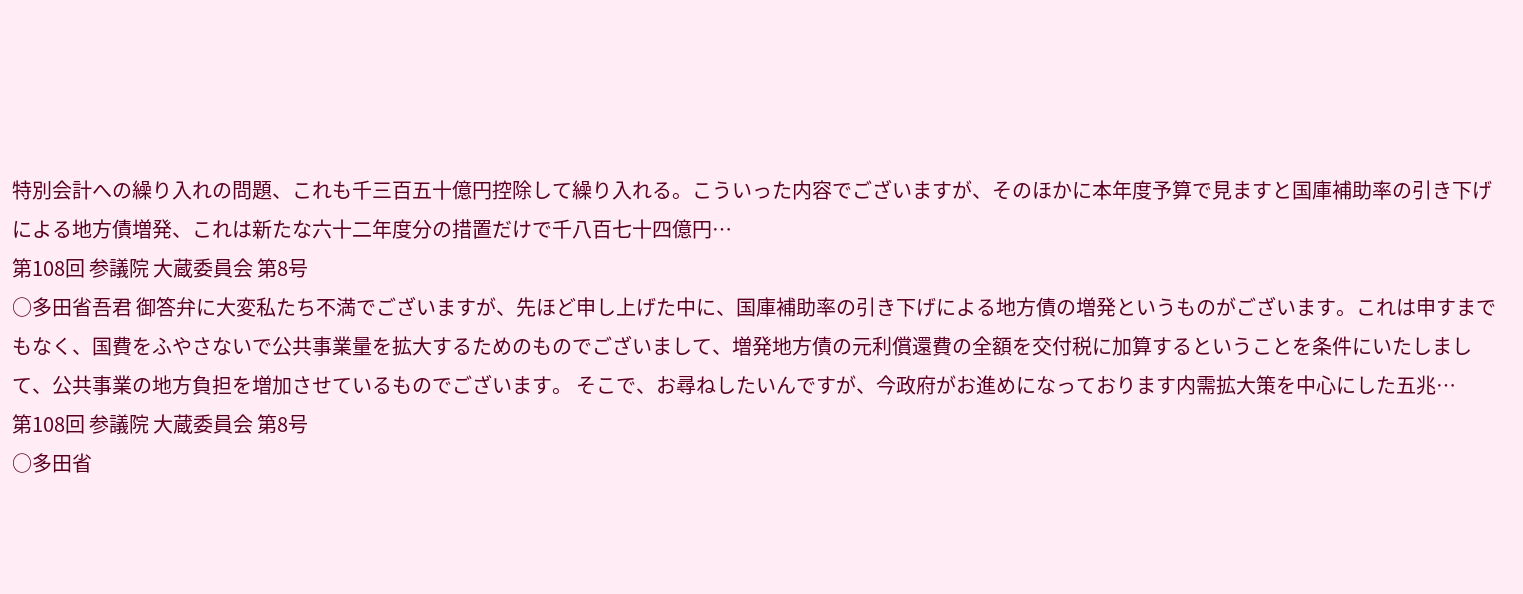特別会計への繰り入れの問題、これも千三百五十億円控除して繰り入れる。こういった内容でございますが、そのほかに本年度予算で見ますと国庫補助率の引き下げによる地方債増発、これは新たな六十二年度分の措置だけで千八百七十四億円…
第108回 参議院 大蔵委員会 第8号
○多田省吾君 御答弁に大変私たち不満でございますが、先ほど申し上げた中に、国庫補助率の引き下げによる地方債の増発というものがございます。これは申すまでもなく、国費をふやさないで公共事業量を拡大するためのものでございまして、増発地方債の元利償還費の全額を交付税に加算するということを条件にいたしまして、公共事業の地方負担を増加させているものでございます。 そこで、お尋ねしたいんですが、今政府がお進めになっております内需拡大策を中心にした五兆…
第108回 参議院 大蔵委員会 第8号
○多田省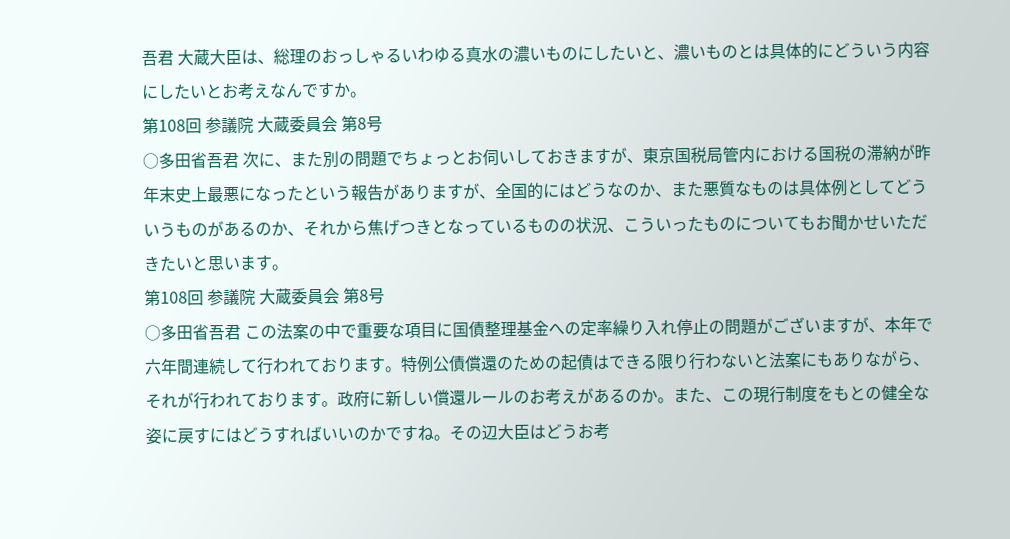吾君 大蔵大臣は、総理のおっしゃるいわゆる真水の濃いものにしたいと、濃いものとは具体的にどういう内容にしたいとお考えなんですか。
第108回 参議院 大蔵委員会 第8号
○多田省吾君 次に、また別の問題でちょっとお伺いしておきますが、東京国税局管内における国税の滞納が昨年末史上最悪になったという報告がありますが、全国的にはどうなのか、また悪質なものは具体例としてどういうものがあるのか、それから焦げつきとなっているものの状況、こういったものについてもお聞かせいただきたいと思います。
第108回 参議院 大蔵委員会 第8号
○多田省吾君 この法案の中で重要な項目に国債整理基金への定率繰り入れ停止の問題がございますが、本年で六年間連続して行われております。特例公債償還のための起債はできる限り行わないと法案にもありながら、それが行われております。政府に新しい償還ルールのお考えがあるのか。また、この現行制度をもとの健全な姿に戻すにはどうすればいいのかですね。その辺大臣はどうお考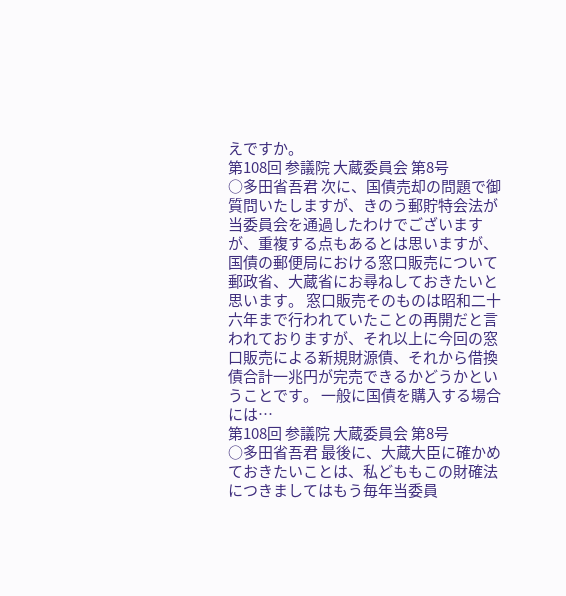えですか。
第108回 参議院 大蔵委員会 第8号
○多田省吾君 次に、国債売却の問題で御質問いたしますが、きのう郵貯特会法が当委員会を通過したわけでございますが、重複する点もあるとは思いますが、国債の郵便局における窓口販売について郵政省、大蔵省にお尋ねしておきたいと思います。 窓口販売そのものは昭和二十六年まで行われていたことの再開だと言われておりますが、それ以上に今回の窓口販売による新規財源債、それから借換債合計一兆円が完売できるかどうかということです。 一般に国債を購入する場合には…
第108回 参議院 大蔵委員会 第8号
○多田省吾君 最後に、大蔵大臣に確かめておきたいことは、私どももこの財確法につきましてはもう毎年当委員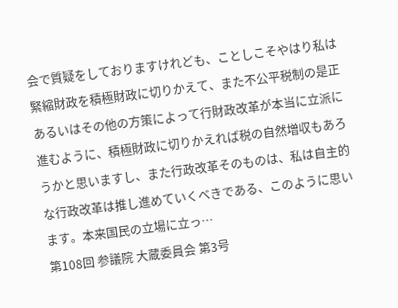会で質疑をしておりますけれども、ことしこそやはり私は緊縮財政を積極財政に切りかえて、また不公平税制の是正あるいはその他の方策によって行財政改革が本当に立派に進むように、積極財政に切りかえれば税の自然増収もあろうかと思いますし、また行政改革そのものは、私は自主的な行政改革は推し進めていくべきである、このように思います。本来国民の立場に立っ…
第108回 参議院 大蔵委員会 第3号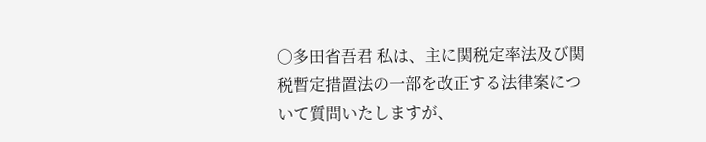○多田省吾君 私は、主に関税定率法及び関税暫定措置法の一部を改正する法律案について質問いたしますが、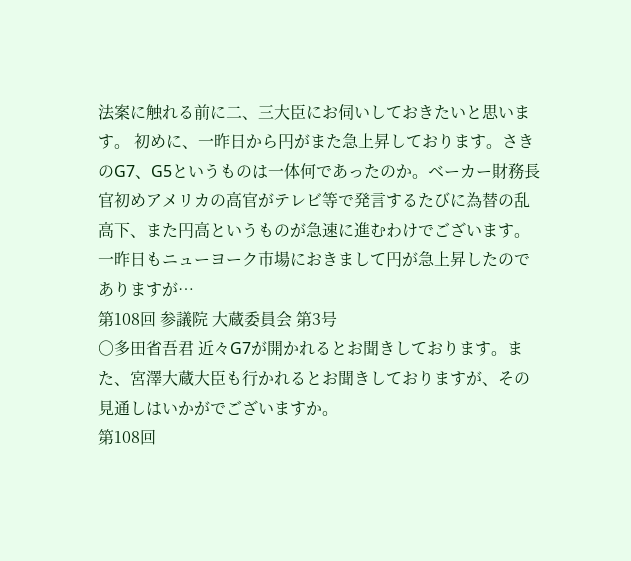法案に触れる前に二、三大臣にお伺いしておきたいと思います。 初めに、一昨日から円がまた急上昇しております。さきのG7、G5というものは一体何であったのか。ベーカー財務長官初めアメリカの高官がテレビ等で発言するたびに為替の乱高下、また円高というものが急速に進むわけでございます。一昨日もニューヨーク市場におきまして円が急上昇したのでありますが…
第108回 参議院 大蔵委員会 第3号
○多田省吾君 近々G7が開かれるとお聞きしております。また、宮澤大蔵大臣も行かれるとお聞きしておりますが、その見通しはいかがでございますか。
第108回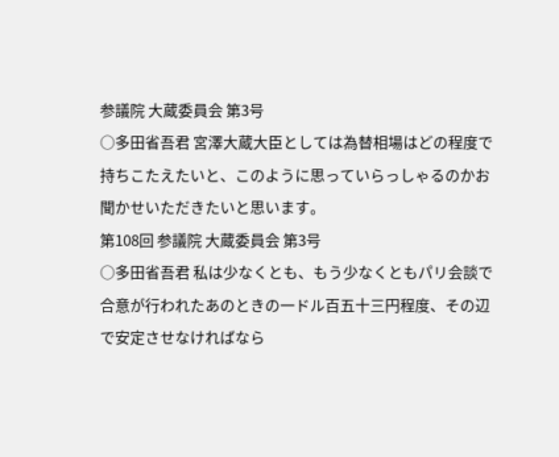参議院 大蔵委員会 第3号
○多田省吾君 宮澤大蔵大臣としては為替相場はどの程度で持ちこたえたいと、このように思っていらっしゃるのかお聞かせいただきたいと思います。
第108回 参議院 大蔵委員会 第3号
○多田省吾君 私は少なくとも、もう少なくともパリ会談で合意が行われたあのときの一ドル百五十三円程度、その辺で安定させなければなら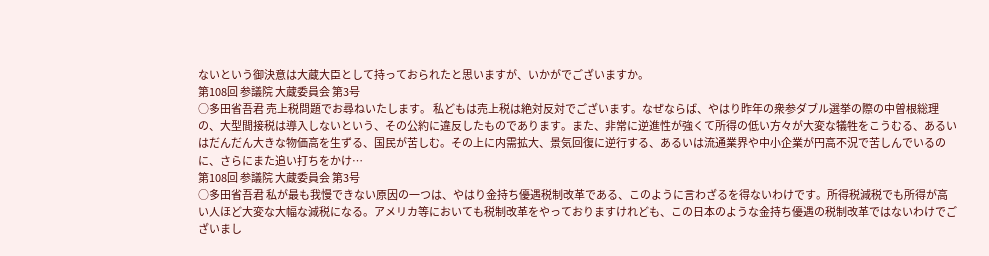ないという御決意は大蔵大臣として持っておられたと思いますが、いかがでございますか。
第108回 参議院 大蔵委員会 第3号
○多田省吾君 売上税問題でお尋ねいたします。 私どもは売上税は絶対反対でございます。なぜならば、やはり昨年の衆参ダブル選挙の際の中曽根総理の、大型間接税は導入しないという、その公約に違反したものであります。また、非常に逆進性が強くて所得の低い方々が大変な犠牲をこうむる、あるいはだんだん大きな物価高を生ずる、国民が苦しむ。その上に内需拡大、景気回復に逆行する、あるいは流通業界や中小企業が円高不況で苦しんでいるのに、さらにまた追い打ちをかけ…
第108回 参議院 大蔵委員会 第3号
○多田省吾君 私が最も我慢できない原因の一つは、やはり金持ち優遇税制改革である、このように言わざるを得ないわけです。所得税減税でも所得が高い人ほど大変な大幅な減税になる。アメリカ等においても税制改革をやっておりますけれども、この日本のような金持ち優遇の税制改革ではないわけでございまし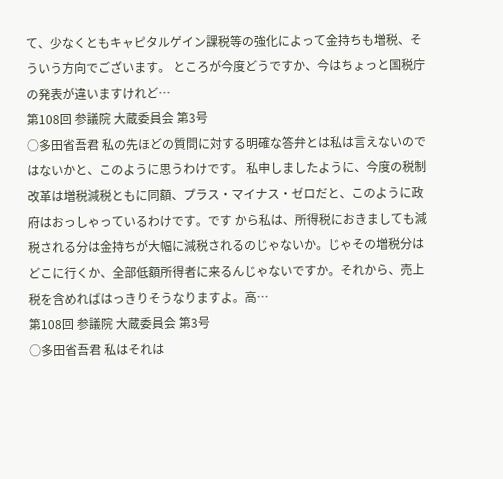て、少なくともキャピタルゲイン課税等の強化によって金持ちも増税、そういう方向でございます。 ところが今度どうですか、今はちょっと国税庁の発表が違いますけれど…
第108回 参議院 大蔵委員会 第3号
○多田省吾君 私の先ほどの質問に対する明確な答弁とは私は言えないのではないかと、このように思うわけです。 私申しましたように、今度の税制改革は増税減税ともに同額、プラス・マイナス・ゼロだと、このように政府はおっしゃっているわけです。です から私は、所得税におきましても減税される分は金持ちが大幅に減税されるのじゃないか。じゃその増税分はどこに行くか、全部低額所得者に来るんじゃないですか。それから、売上税を含めればはっきりそうなりますよ。高…
第108回 参議院 大蔵委員会 第3号
○多田省吾君 私はそれは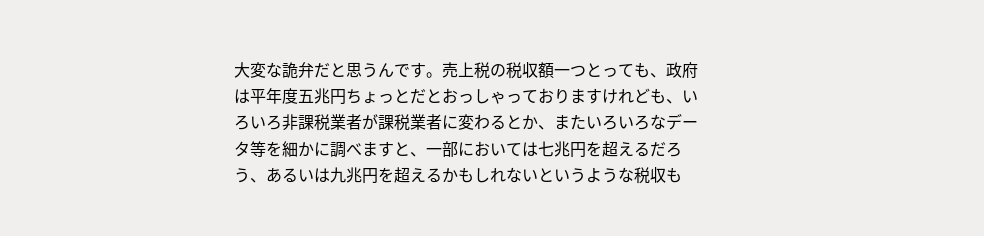大変な詭弁だと思うんです。売上税の税収額一つとっても、政府は平年度五兆円ちょっとだとおっしゃっておりますけれども、いろいろ非課税業者が課税業者に変わるとか、またいろいろなデータ等を細かに調べますと、一部においては七兆円を超えるだろう、あるいは九兆円を超えるかもしれないというような税収も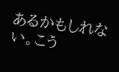あるかもしれない。こう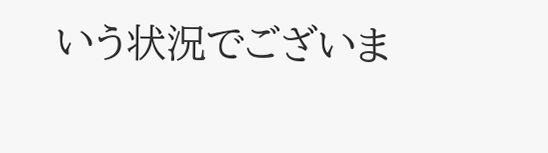いう状況でございま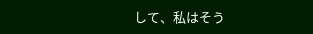して、私はそう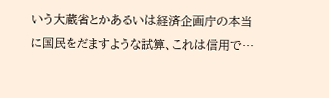いう大蔵省とかあるいは経済企画庁の本当に国民をだますような試算、これは信用で…